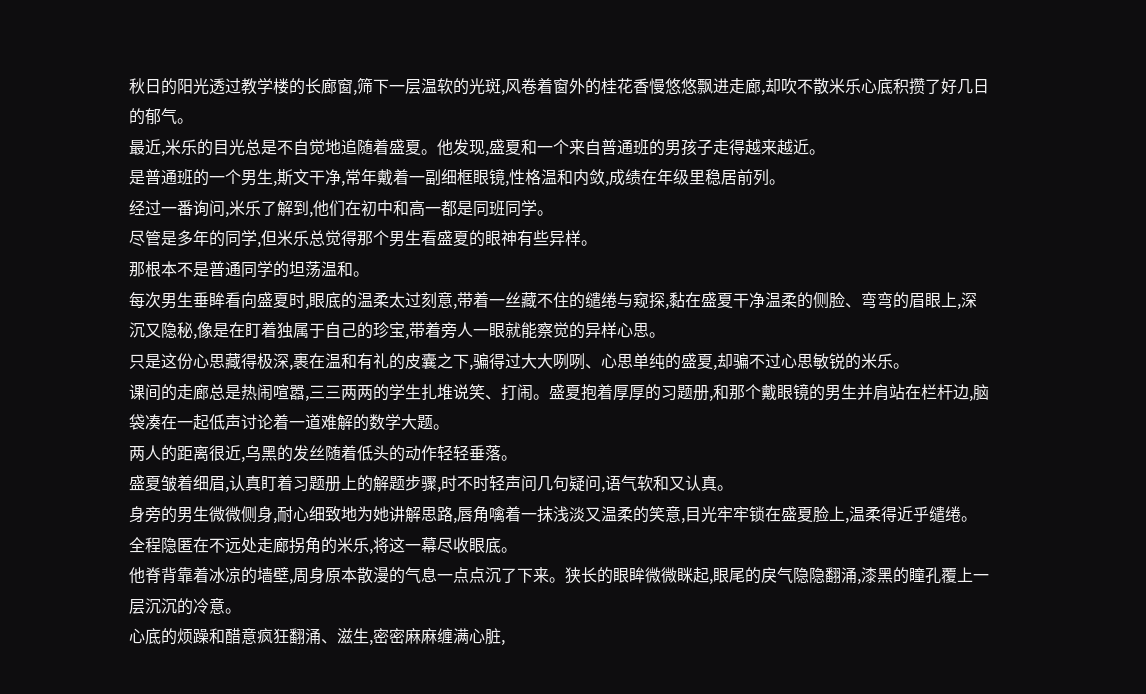秋日的阳光透过教学楼的长廊窗,筛下一层温软的光斑,风卷着窗外的桂花香慢悠悠飘进走廊,却吹不散米乐心底积攒了好几日的郁气。
最近,米乐的目光总是不自觉地追随着盛夏。他发现,盛夏和一个来自普通班的男孩子走得越来越近。
是普通班的一个男生,斯文干净,常年戴着一副细框眼镜,性格温和内敛,成绩在年级里稳居前列。
经过一番询问,米乐了解到,他们在初中和高一都是同班同学。
尽管是多年的同学,但米乐总觉得那个男生看盛夏的眼神有些异样。
那根本不是普通同学的坦荡温和。
每次男生垂眸看向盛夏时,眼底的温柔太过刻意,带着一丝藏不住的缱绻与窥探,黏在盛夏干净温柔的侧脸、弯弯的眉眼上,深沉又隐秘,像是在盯着独属于自己的珍宝,带着旁人一眼就能察觉的异样心思。
只是这份心思藏得极深,裹在温和有礼的皮囊之下,骗得过大大咧咧、心思单纯的盛夏,却骗不过心思敏锐的米乐。
课间的走廊总是热闹喧嚣,三三两两的学生扎堆说笑、打闹。盛夏抱着厚厚的习题册,和那个戴眼镜的男生并肩站在栏杆边,脑袋凑在一起低声讨论着一道难解的数学大题。
两人的距离很近,乌黑的发丝随着低头的动作轻轻垂落。
盛夏皱着细眉,认真盯着习题册上的解题步骤,时不时轻声问几句疑问,语气软和又认真。
身旁的男生微微侧身,耐心细致地为她讲解思路,唇角噙着一抹浅淡又温柔的笑意,目光牢牢锁在盛夏脸上,温柔得近乎缱绻。
全程隐匿在不远处走廊拐角的米乐,将这一幕尽收眼底。
他脊背靠着冰凉的墙壁,周身原本散漫的气息一点点沉了下来。狭长的眼眸微微眯起,眼尾的戾气隐隐翻涌,漆黑的瞳孔覆上一层沉沉的冷意。
心底的烦躁和醋意疯狂翻涌、滋生,密密麻麻缠满心脏,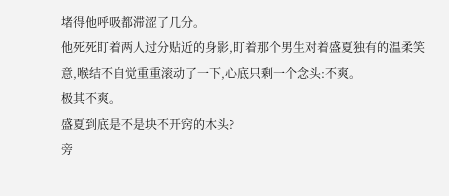堵得他呼吸都滞涩了几分。
他死死盯着两人过分贴近的身影,盯着那个男生对着盛夏独有的温柔笑意,喉结不自觉重重滚动了一下,心底只剩一个念头:不爽。
极其不爽。
盛夏到底是不是块不开窍的木头?
旁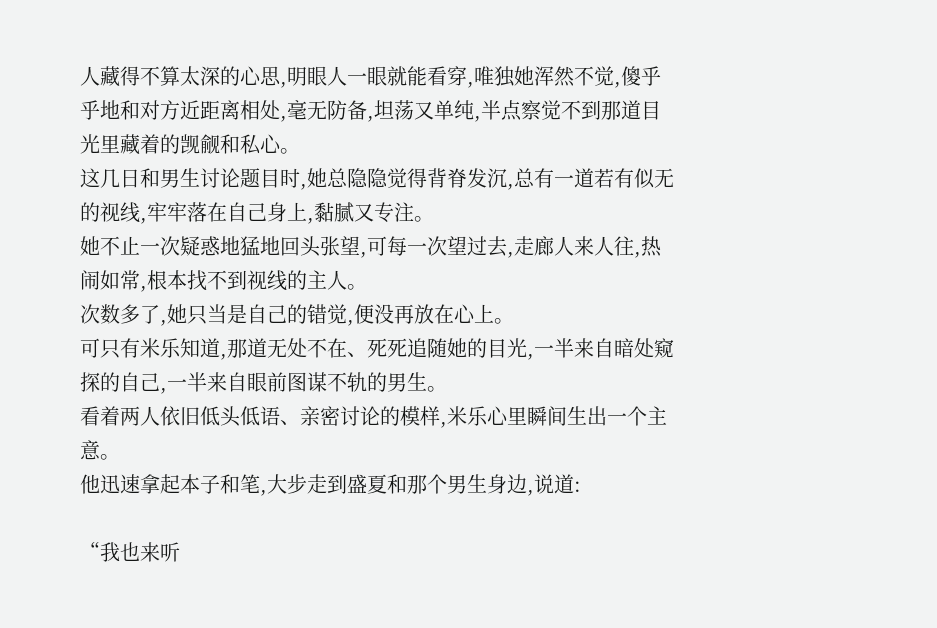人藏得不算太深的心思,明眼人一眼就能看穿,唯独她浑然不觉,傻乎乎地和对方近距离相处,毫无防备,坦荡又单纯,半点察觉不到那道目光里藏着的觊觎和私心。
这几日和男生讨论题目时,她总隐隐觉得背脊发沉,总有一道若有似无的视线,牢牢落在自己身上,黏腻又专注。
她不止一次疑惑地猛地回头张望,可每一次望过去,走廊人来人往,热闹如常,根本找不到视线的主人。
次数多了,她只当是自己的错觉,便没再放在心上。
可只有米乐知道,那道无处不在、死死追随她的目光,一半来自暗处窥探的自己,一半来自眼前图谋不轨的男生。
看着两人依旧低头低语、亲密讨论的模样,米乐心里瞬间生出一个主意。
他迅速拿起本子和笔,大步走到盛夏和那个男生身边,说道:

“我也来听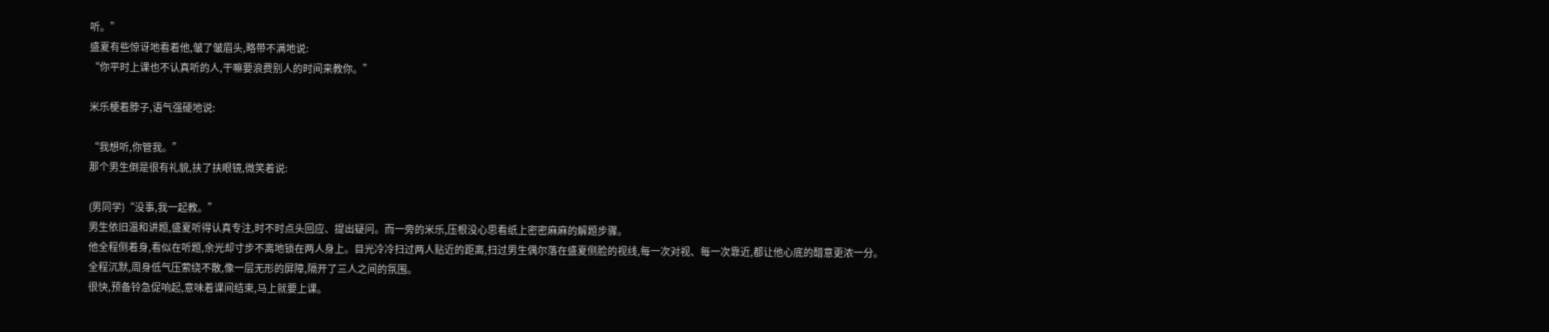听。”
盛夏有些惊讶地看着他,皱了皱眉头,略带不满地说:
“你平时上课也不认真听的人,干嘛要浪费别人的时间来教你。”

米乐梗着脖子,语气强硬地说:

“我想听,你管我。”
那个男生倒是很有礼貌,扶了扶眼镜,微笑着说:

(男同学)“没事,我一起教。”
男生依旧温和讲题,盛夏听得认真专注,时不时点头回应、提出疑问。而一旁的米乐,压根没心思看纸上密密麻麻的解题步骤。
他全程侧着身,看似在听题,余光却寸步不离地锁在两人身上。目光冷冷扫过两人贴近的距离,扫过男生偶尔落在盛夏侧脸的视线,每一次对视、每一次靠近,都让他心底的醋意更浓一分。
全程沉默,周身低气压萦绕不散,像一层无形的屏障,隔开了三人之间的氛围。
很快,预备铃急促响起,意味着课间结束,马上就要上课。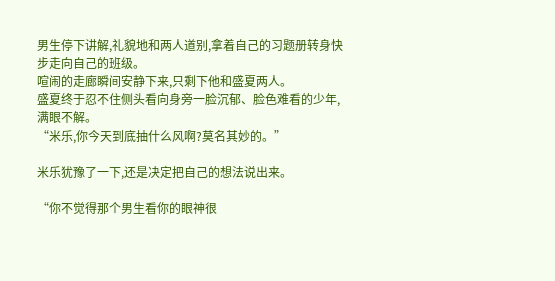男生停下讲解,礼貌地和两人道别,拿着自己的习题册转身快步走向自己的班级。
喧闹的走廊瞬间安静下来,只剩下他和盛夏两人。
盛夏终于忍不住侧头看向身旁一脸沉郁、脸色难看的少年,满眼不解。
“米乐,你今天到底抽什么风啊?莫名其妙的。”

米乐犹豫了一下,还是决定把自己的想法说出来。

“你不觉得那个男生看你的眼神很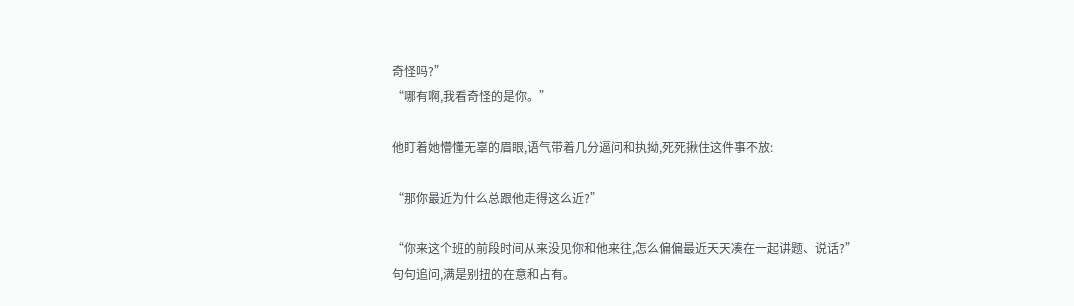奇怪吗?”
“哪有啊,我看奇怪的是你。”

他盯着她懵懂无辜的眉眼,语气带着几分逼问和执拗,死死揪住这件事不放:

“那你最近为什么总跟他走得这么近?”

“你来这个班的前段时间从来没见你和他来往,怎么偏偏最近天天凑在一起讲题、说话?”
句句追问,满是别扭的在意和占有。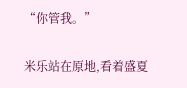“你管我。”

米乐站在原地,看着盛夏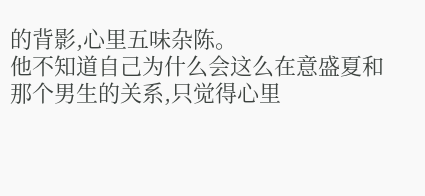的背影,心里五味杂陈。
他不知道自己为什么会这么在意盛夏和那个男生的关系,只觉得心里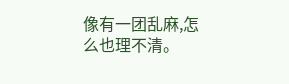像有一团乱麻,怎么也理不清。